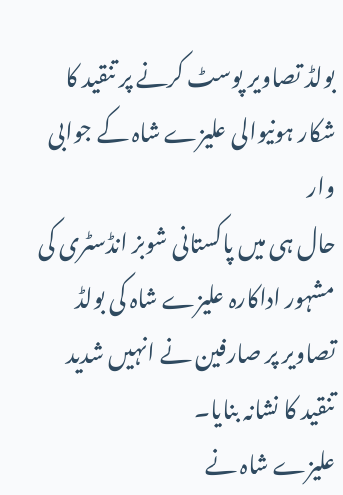بولڈ تصاویر پوسٹ کرنے پر تنقید کا شکار ہونیوالی علیزے شاہ کے جوابی وار
حال ہی میں پاکستانی شوبز انڈسٹری کی مشہور اداکارہ علیزے شاہ کی بولڈ تصاویر پر صارفین نے انہیں شدید تنقید کا نشانہ بنایا۔
علیزے شاہ نے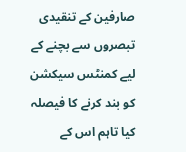صارفین کے تنقیدی تبصروں سے بچنے کے لیے کمنٹس سیکشن کو بند کرنے کا فیصلہ کیا تاہم اس کے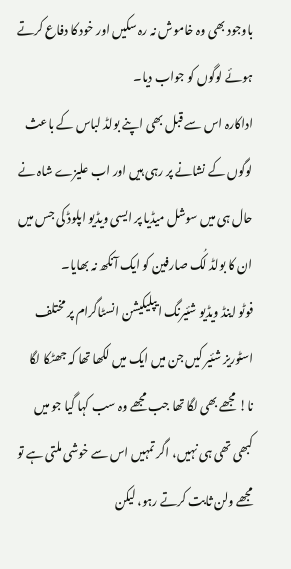باوجود بھی وہ خاموش نہ رہ سکیں اور خود کا دفاع کرتے ہوئے لوگوں کو جواب دیا۔
اداکارہ اس سے قبل بھی اپنے بولڈ لباس کے باعث لوگوں کے نشانے پر رہی ہیں اور اب علیزے شاہ نے حال ہی میں سوشل میڈیا پر ایسی ویڈیو اپلوڈ کی جس میں ان کا بولڈ لُک صارفین کو ایک آنکھ نہ بھایا۔
فوٹو اینڈ ویڈیو شئیرنگ ایپلیکیشن انسٹاگرام پر مختلف اسٹوریز شئیر کیں جن میں ایک میں لکھا تھا کہ جھٹکا لگا نا! مجھے بھی لگا تھا جب مجھے وہ سب کہا گیا جو میں کبھی تھی ہی نہیں، اگر تمہیں اس سے خوشی ملتی ہے تو مجھے ولن ثابت کرتے رہو، لیکن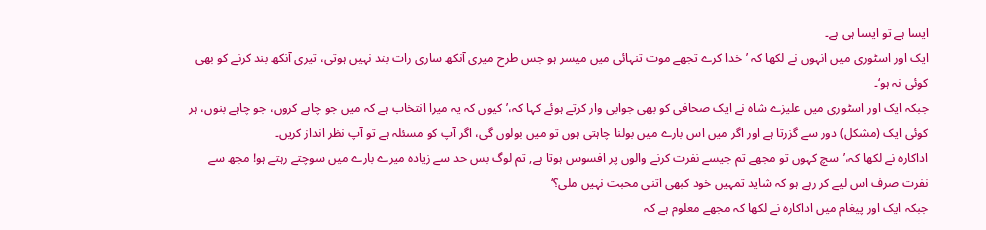ایسا ہے تو ایسا ہی ہے۔
ایک اور اسٹوری میں انہوں نے لکھا کہ ’خدا کرے تجھے موت تنہائی میں میسر ہو جس طرح میری آنکھ ساری رات بند نہیں ہوتی، تیری آنکھ بند کرنے کو بھی کوئی نہ ہو‘۔
جبکہ ایک اور اسٹوری میں علیزے شاہ نے ایک صحافی کو بھی جوابی وار کرتے ہوئے کہا کہ،’کیوں کہ یہ میرا انتخاب ہے کہ میں جو چاہے کروں، جو چاہے بنوں، ہر کوئی ایک (مشکل) دور سے گزرتا ہے اور اگر میں اس بارے میں بولنا چاہتی ہوں تو میں بولوں گی، اگر آپ کو مسئلہ ہے تو آپ نظر انداز کریں۔
اداکارہ نے لکھا کہ،’سچ کہوں تو مجھے تم جیسے نفرت کرنے والوں پر افسوس ہوتا ہے, تم لوگ بس حد سے زیادہ میرے بارے میں سوچتے رہتے ہو! مجھ سے نفرت صرف اس لیے کر رہے ہو کہ شاید تمہیں خود کبھی اتنی محبت نہیں ملی؟‘
جبکہ ایک اور پیغام میں اداکارہ نے لکھا کہ مجھے معلوم ہے کہ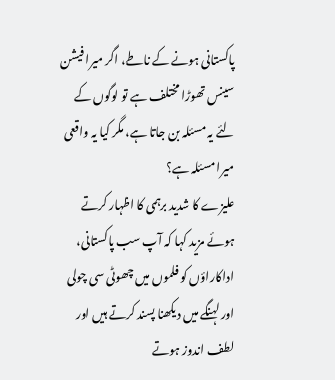پاکستانی ہونے کے ناطے، اگر میرا فیشن سینس تھوڑا مختلف ہے تو لوگوں کے لئے یہ مسئلہ بن جاتا ہے، مگر کیا یہ واقعی میرا مسئلہ ہے؟
علیزے کا شدید برہمی کا اظہار کرتے ہوئے مزید کہا کہ آپ سب پاکستانی، اداکاراؤں کو فلموں میں چھوٹی سی چولی اور لہنگے میں دیکھنا پسند کرتے ہیں اور لطف اندوز ہوتے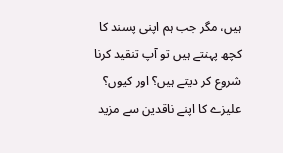ہیں، مگر جب ہم اپنی پسند کا کچھ پہنتے ہیں تو آپ تنقید کرنا شروع کر دیتے ہیں؟ اور کیوں؟
علیزے کا اپنے ناقدین سے مزید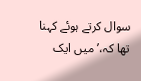سوال کرتے ہوئے کہنا تھا کہ،’میں ایک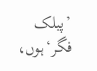’پبلک فگر‘ہوں،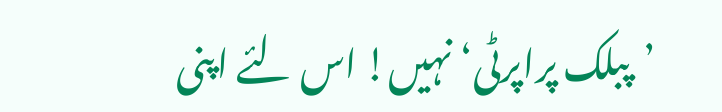’پبلک پراپرٹی‘ نہیں! اس لئے اپنی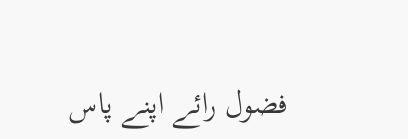فضول رائے اپنے پاس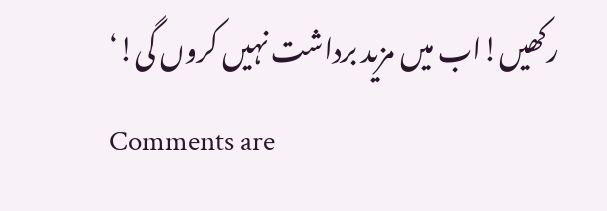رکھیں!اب میں مزید برداشت نہیں کروں گی!‘
Comments are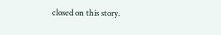closed on this story.